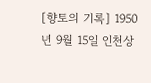[향토의 기록] 1950년 9월 15일 인천상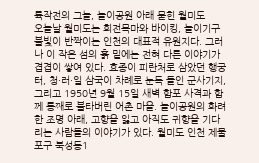륙작전의 그늘, 놀이공원 아래 묻힌 월미도
오늘날 월미도는 회전목마와 바이킹, 놀이기구 불빛이 반짝이는 인천의 대표적 유원지다. 그러나 이 작은 섬의 흙 밑에는 전혀 다른 이야기가 겹겹이 쌓여 있다. 효종이 피란처로 삼았던 행궁 터, 청·러·일 삼국이 차례로 눈독 들인 군사기지, 그리고 1950년 9월 15일 새벽 함포 사격과 함께 통째로 불타버린 어촌 마을. 놀이공원의 화려한 조명 아래, 고향을 잃고 아직도 귀향을 기다리는 사람들의 이야기가 있다. 월미도 인천 제물포구 북성동1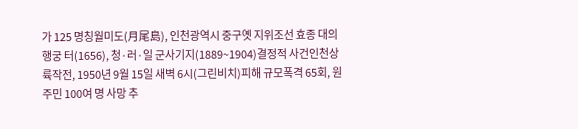가 125 명칭월미도(月尾島), 인천광역시 중구옛 지위조선 효종 대의 행궁 터(1656), 청·러·일 군사기지(1889~1904)결정적 사건인천상륙작전, 1950년 9월 15일 새벽 6시(그린비치)피해 규모폭격 65회, 원주민 100여 명 사망 추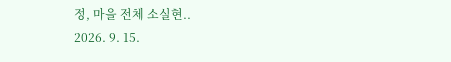정, 마을 전체 소실현..
2026. 9. 15.